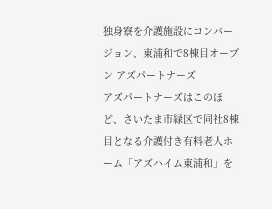独身寮を介護施設にコンバージョン、東浦和で8棟目オープン アズパートナーズ
アズパートナーズはこのほど、さいたま市緑区で同社8棟目となる介護付き有料老人ホーム「アズハイム東浦和」を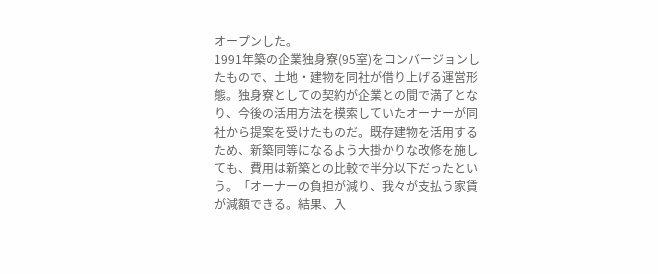オープンした。
1991年築の企業独身寮(95室)をコンバージョンしたもので、土地・建物を同社が借り上げる運営形態。独身寮としての契約が企業との間で満了となり、今後の活用方法を模索していたオーナーが同社から提案を受けたものだ。既存建物を活用するため、新築同等になるよう大掛かりな改修を施しても、費用は新築との比較で半分以下だったという。「オーナーの負担が減り、我々が支払う家賃が減額できる。結果、入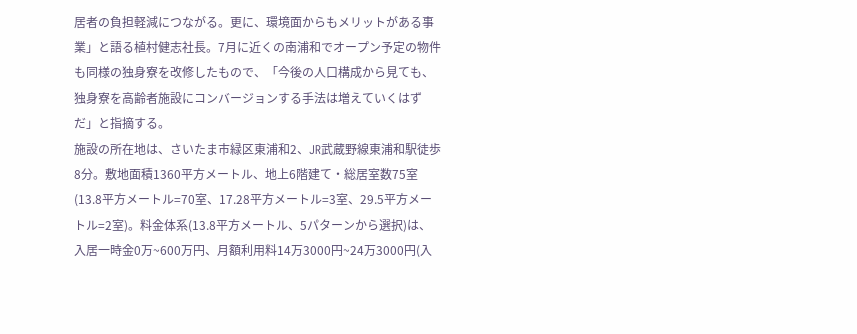居者の負担軽減につながる。更に、環境面からもメリットがある事業」と語る植村健志社長。7月に近くの南浦和でオープン予定の物件も同様の独身寮を改修したもので、「今後の人口構成から見ても、独身寮を高齢者施設にコンバージョンする手法は増えていくはずだ」と指摘する。
施設の所在地は、さいたま市緑区東浦和2、JR武蔵野線東浦和駅徒歩8分。敷地面積1360平方メートル、地上6階建て・総居室数75室(13.8平方メートル=70室、17.28平方メートル=3室、29.5平方メートル=2室)。料金体系(13.8平方メートル、5パターンから選択)は、入居一時金0万~600万円、月額利用料14万3000円~24万3000円(入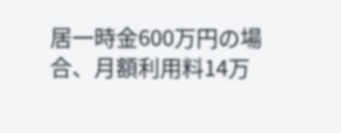居一時金600万円の場合、月額利用料14万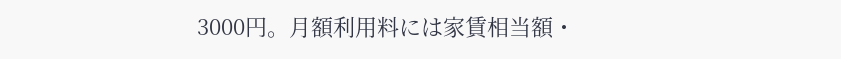3000円。月額利用料には家賃相当額・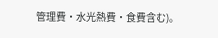管理費・水光熱費・食費含む)。